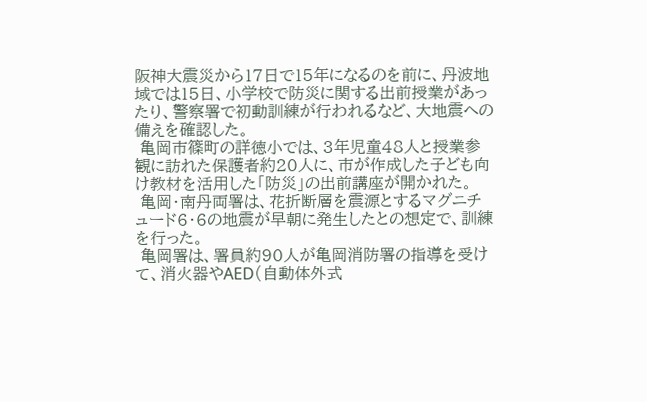阪神大震災から17日で15年になるのを前に、丹波地域では15日、小学校で防災に関する出前授業があったり、警察署で初動訓練が行われるなど、大地震への備えを確認した。
 亀岡市篠町の詳徳小では、3年児童48人と授業参観に訪れた保護者約20人に、市が作成した子ども向け教材を活用した「防災」の出前講座が開かれた。
 亀岡・南丹両署は、花折断層を震源とするマグニチュード6・6の地震が早朝に発生したとの想定で、訓練を行った。
 亀岡署は、署員約90人が亀岡消防署の指導を受けて、消火器やAED(自動体外式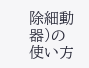除細動器)の使い方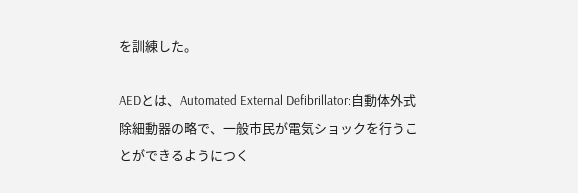を訓練した。

AEDとは、Automated External Defibrillator:自動体外式除細動器の略で、一般市民が電気ショックを行うことができるようにつく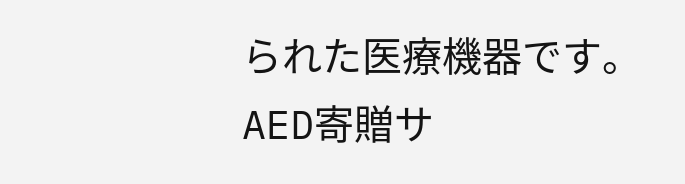られた医療機器です。
AED寄贈サ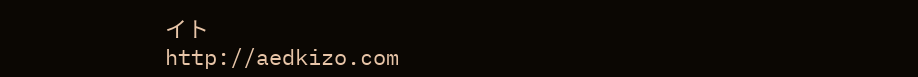イト
http://aedkizo.com